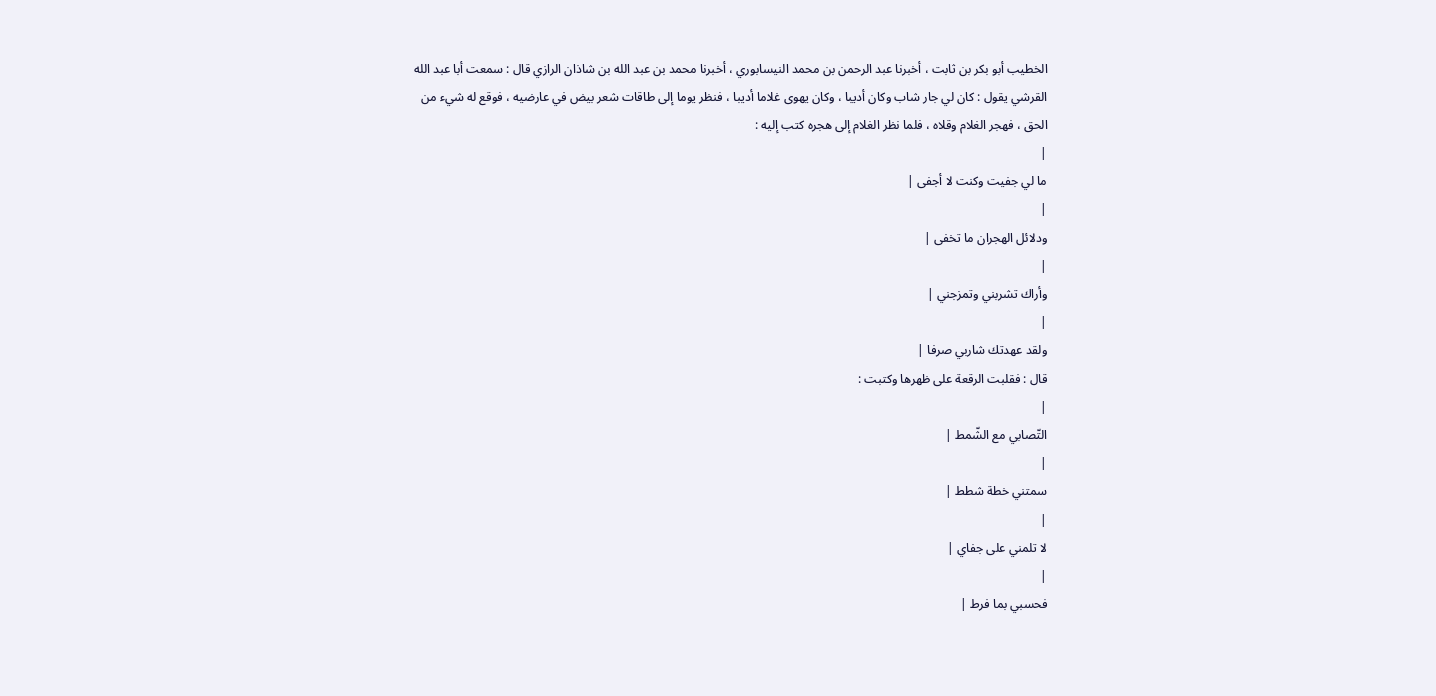الخطيب أبو بكر بن ثابت ، أخبرنا عبد الرحمن بن محمد النيسابوري ، أخبرنا محمد بن عبد الله بن شاذان الرازي قال : سمعت أبا عبد الله القرشي يقول : كان لي جار شاب وكان أديبا ، وكان يهوى غلاما أديبا ، فنظر يوما إلى طاقات شعر بيض في عارضيه ، فوقع له شيء من الحق ، فهجر الغلام وقلاه ، فلما نظر الغلام إلى هجره كتب إليه :
|
ما لي جفيت وكنت لا أجفى |
|
ودلائل الهجران ما تخفى |
|
وأراك تشربني وتمزجني |
|
ولقد عهدتك شاربي صرفا |
قال : فقلبت الرقعة على ظهرها وكتبت :
|
التّصابي مع الشّمط |
|
سمتني خطة شطط |
|
لا تلمني على جفاي |
|
فحسبي بما فرط |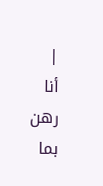|
أنا رهن بما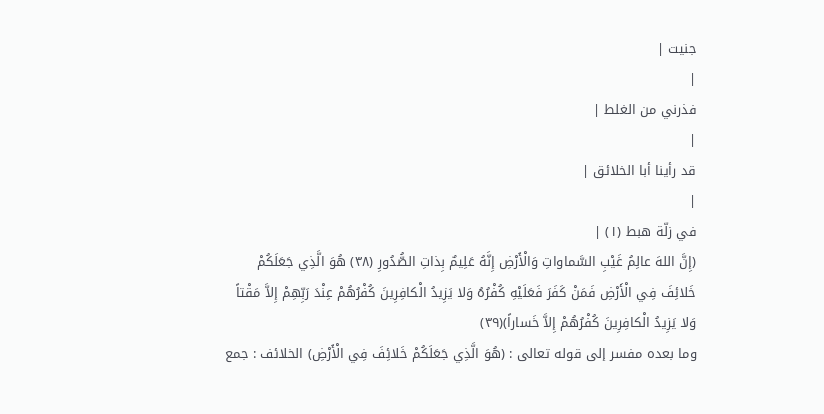جنيت |
|
فذرني من الغلط |
|
قد رأينا أبا الخلائق |
|
في زلّة هبط (١) |
(إِنَّ اللهَ عالِمُ غَيْبِ السَّماواتِ وَالْأَرْضِ إِنَّهُ عَلِيمٌ بِذاتِ الصُّدُورِ (٣٨) هُوَ الَّذِي جَعَلَكُمْ خَلائِفَ فِي الْأَرْضِ فَمَنْ كَفَرَ فَعَلَيْهِ كُفْرُهُ وَلا يَزِيدُ الْكافِرِينَ كُفْرُهُمْ عِنْدَ رَبِّهِمْ إِلاَّ مَقْتاً وَلا يَزِيدُ الْكافِرِينَ كُفْرُهُمْ إِلاَّ خَساراً)(٣٩)
وما بعده مفسر إلى قوله تعالى : (هُوَ الَّذِي جَعَلَكُمْ خَلائِفَ فِي الْأَرْضِ) الخلائف : جمع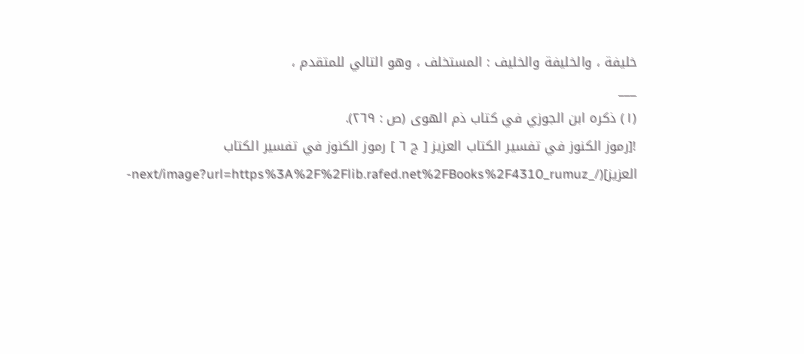خليفة ، والخليفة والخليف : المستخلف ، وهو التالي للمتقدم ،
___
(١) ذكره ابن الجوزي في كتاب ذم الهوى (ص : ٢٦٩).
![رموز الكنوز في تفسير الكتاب العزيز [ ج ٦ ] رموز الكنوز في تفسير الكتاب العزيز](/_next/image?url=https%3A%2F%2Flib.rafed.net%2FBooks%2F4310_rumuz-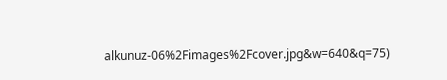alkunuz-06%2Fimages%2Fcover.jpg&w=640&q=75)